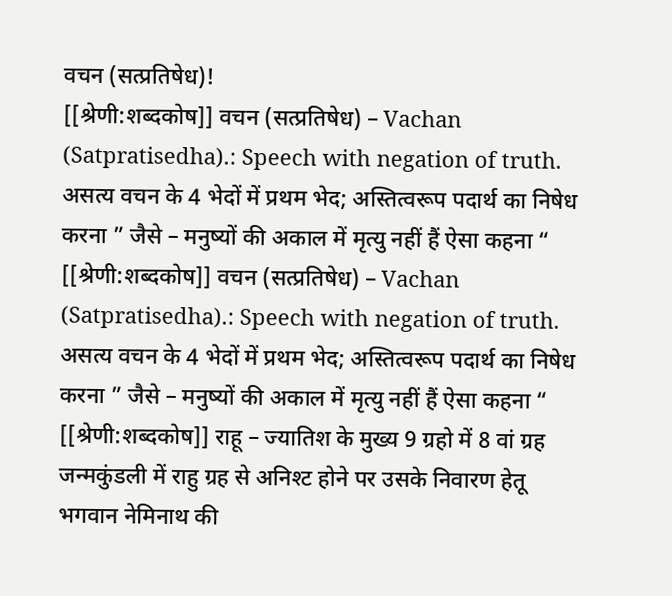वचन (सत्प्रतिषेध)!
[[श्रेणी:शब्दकोष]] वचन (सत्प्रतिषेध) – Vachan (Satpratisedha).: Speech with negation of truth. असत्य वचन के 4 भेदों में प्रथम भेद; अस्तित्वरूप पदार्थ का निषेध करना ” जैसे – मनुष्यों की अकाल में मृत्यु नहीं हैं ऐसा कहना “
[[श्रेणी:शब्दकोष]] वचन (सत्प्रतिषेध) – Vachan (Satpratisedha).: Speech with negation of truth. असत्य वचन के 4 भेदों में प्रथम भेद; अस्तित्वरूप पदार्थ का निषेध करना ” जैसे – मनुष्यों की अकाल में मृत्यु नहीं हैं ऐसा कहना “
[[श्रेणी:शब्दकोष]] राहू – ज्यातिश के मुख्य 9 ग्रहो में 8 वां ग्रह जन्मकुंडली में राहु ग्रह से अनिश्ट होने पर उसके निवारण हेतू भगवान नेमिनाथ की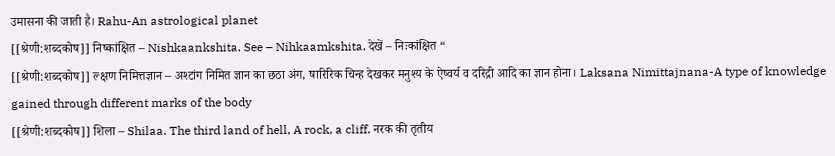उमासना की जाती है। Rahu-An astrological planet
[[श्रेणी:शब्दकोष]] निष्कांक्षित – Nishkaankshita. See – Nihkaamkshita. देखें – निःकांक्षित “
[[श्रेणी:शब्दकोष]] ल्क्षण निमित्तज्ञान – अश्टांग निमित ज्ञान का छठा अंग, षारिरिक चिन्ह देखकर मनुश्य के ऐष्वर्य व दरिद्री आदि का ज्ञान होना। Laksana Nimittajnana-A type of knowledge gained through different marks of the body
[[श्रेणी:शब्दकोष]] शिला – Shilaa. The third land of hell, A rock, a cliff. नरक की तृतीय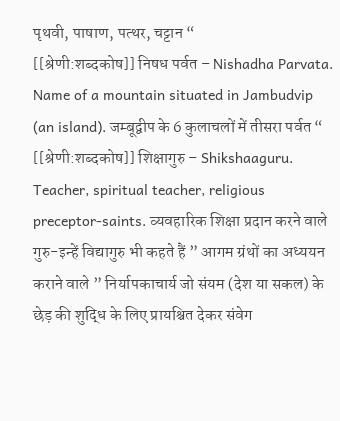पृथवी, पाषाण, पत्थर, चट्टान “
[[श्रेणी:शब्दकोष]] निषध पर्वत – Nishadha Parvata. Name of a mountain situated in Jambudvip (an island). जम्बूद्वीप के 6 कुलाचलों में तीसरा पर्वत “
[[श्रेणी:शब्दकोष]] शिक्षागुरु – Shikshaaguru. Teacher, spiritual teacher, religious preceptor-saints. व्यवहारिक शिक्षा प्रदान करने वाले गुरु-इन्हें विद्यागुरु भी कहते हैं ” आगम ग्रंथों का अध्ययन कराने वाले ” निर्यापकाचार्य जो संयम (देश या सकल) के छेड़ की शुद्धि के लिए प्रायश्चित देकर संवेग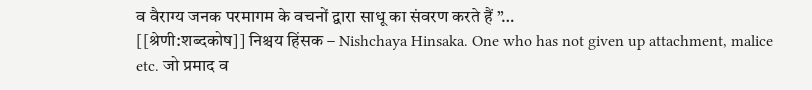व वैराग्य जनक परमागम के वचनों द्वारा साधू का संवरण करते हैं ”…
[[श्रेणी:शब्दकोष]] निश्चय हिंसक – Nishchaya Hinsaka. One who has not given up attachment, malice etc. जो प्रमाद व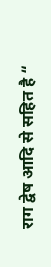राग द्वेष आदि से सहित है “